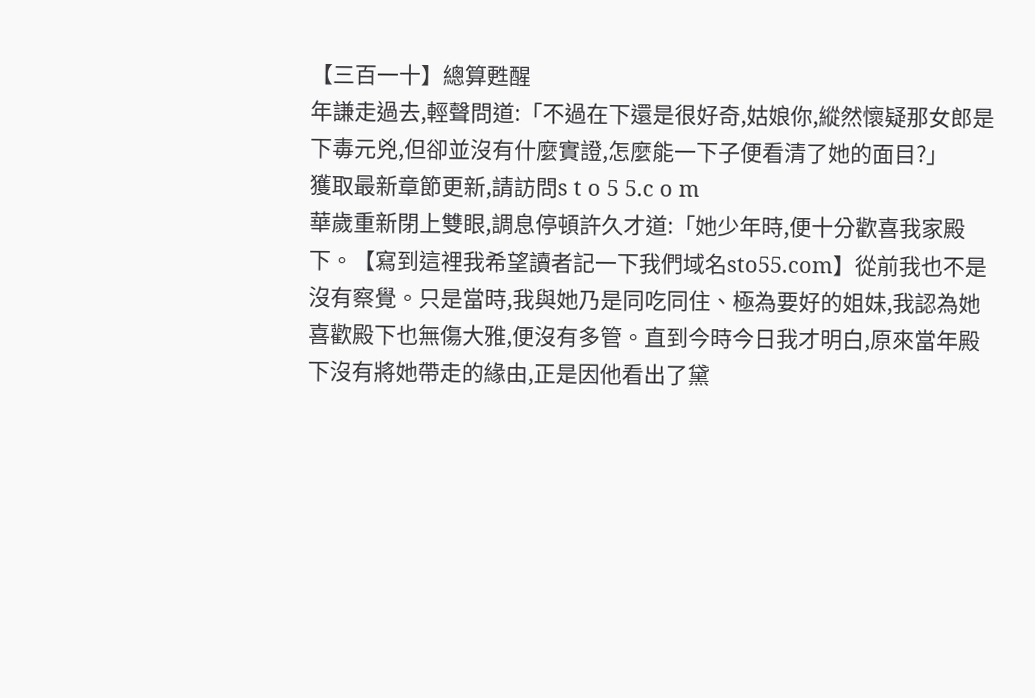【三百一十】總算甦醒
年謙走過去,輕聲問道:「不過在下還是很好奇,姑娘你,縱然懷疑那女郎是下毒元兇,但卻並沒有什麼實證,怎麼能一下子便看清了她的面目?」
獲取最新章節更新,請訪問s t o 5 5.c o m
華歲重新閉上雙眼,調息停頓許久才道:「她少年時,便十分歡喜我家殿下。【寫到這裡我希望讀者記一下我們域名sto55.com】從前我也不是沒有察覺。只是當時,我與她乃是同吃同住、極為要好的姐妹,我認為她喜歡殿下也無傷大雅,便沒有多管。直到今時今日我才明白,原來當年殿下沒有將她帶走的緣由,正是因他看出了黛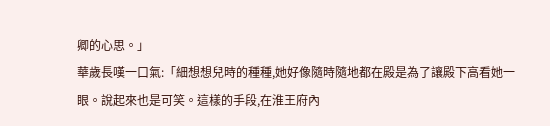卿的心思。」
華歲長嘆一口氣:「細想想兒時的種種,她好像隨時隨地都在殿是為了讓殿下高看她一眼。說起來也是可笑。這樣的手段,在淮王府內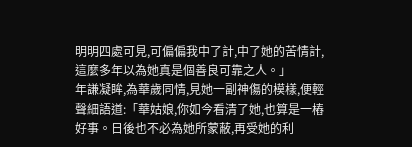明明四處可見,可偏偏我中了計,中了她的苦情計,這麼多年以為她真是個善良可靠之人。」
年謙凝眸,為華歲同情,見她一副神傷的模樣,便輕聲細語道:「華姑娘,你如今看清了她,也算是一樁好事。日後也不必為她所蒙蔽,再受她的利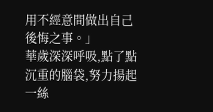用不經意間做出自己後悔之事。」
華歲深深呼吸,點了點沉重的腦袋,努力揚起一絲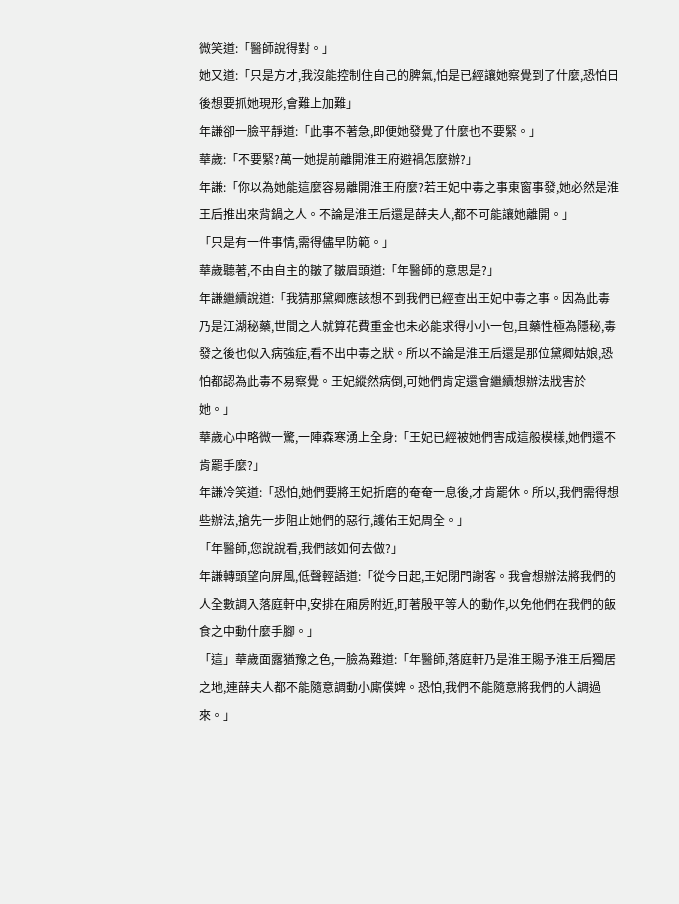微笑道:「醫師說得對。」
她又道:「只是方才,我沒能控制住自己的脾氣,怕是已經讓她察覺到了什麼,恐怕日後想要抓她現形,會難上加難」
年謙卻一臉平靜道:「此事不著急,即便她發覺了什麼也不要緊。」
華歲:「不要緊?萬一她提前離開淮王府避禍怎麼辦?」
年謙:「你以為她能這麼容易離開淮王府麼?若王妃中毒之事東窗事發,她必然是淮王后推出來背鍋之人。不論是淮王后還是薛夫人,都不可能讓她離開。」
「只是有一件事情,需得儘早防範。」
華歲聽著,不由自主的皺了皺眉頭道:「年醫師的意思是?」
年謙繼續說道:「我猜那黛卿應該想不到我們已經查出王妃中毒之事。因為此毒乃是江湖秘藥,世間之人就算花費重金也未必能求得小小一包,且藥性極為隱秘,毒發之後也似入病強症,看不出中毒之狀。所以不論是淮王后還是那位黛卿姑娘,恐怕都認為此毒不易察覺。王妃縱然病倒,可她們肯定還會繼續想辦法戕害於她。」
華歲心中略微一驚,一陣森寒湧上全身:「王妃已經被她們害成這般模樣,她們還不肯罷手麼?」
年謙冷笑道:「恐怕,她們要將王妃折磨的奄奄一息後,才肯罷休。所以,我們需得想些辦法,搶先一步阻止她們的惡行,護佑王妃周全。」
「年醫師,您說說看,我們該如何去做?」
年謙轉頭望向屏風,低聲輕語道:「從今日起,王妃閉門謝客。我會想辦法將我們的人全數調入落庭軒中,安排在廂房附近,盯著殷平等人的動作,以免他們在我們的飯食之中動什麼手腳。」
「這」華歲面露猶豫之色,一臉為難道:「年醫師,落庭軒乃是淮王賜予淮王后獨居之地,連薛夫人都不能隨意調動小廝僕婢。恐怕,我們不能隨意將我們的人調過來。」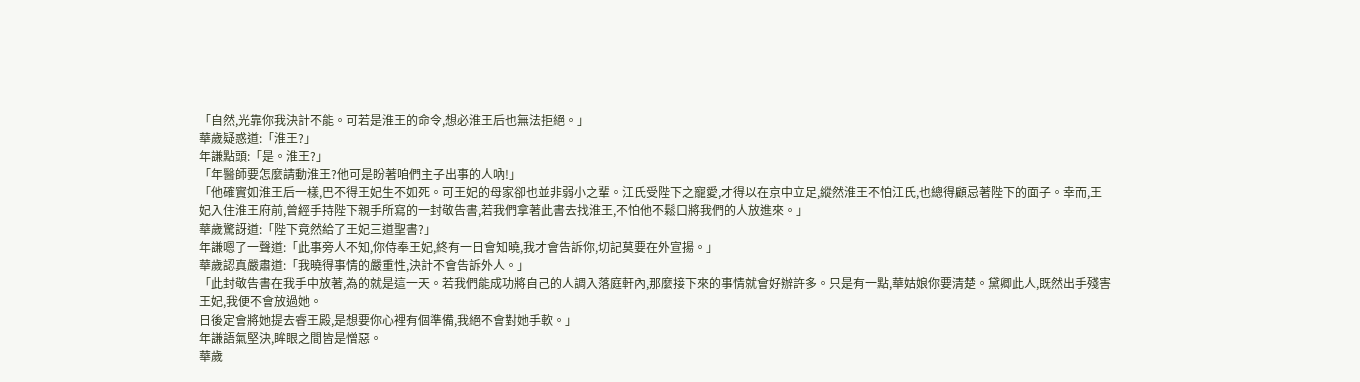「自然,光靠你我決計不能。可若是淮王的命令,想必淮王后也無法拒絕。」
華歲疑惑道:「淮王?」
年謙點頭:「是。淮王?」
「年醫師要怎麼請動淮王?他可是盼著咱們主子出事的人吶!」
「他確實如淮王后一樣,巴不得王妃生不如死。可王妃的母家卻也並非弱小之輩。江氏受陛下之寵愛,才得以在京中立足,縱然淮王不怕江氏,也總得顧忌著陛下的面子。幸而,王妃入住淮王府前,曾經手持陛下親手所寫的一封敬告書,若我們拿著此書去找淮王,不怕他不鬆口將我們的人放進來。」
華歲驚訝道:「陛下竟然給了王妃三道聖書?」
年謙嗯了一聲道:「此事旁人不知,你侍奉王妃,終有一日會知曉,我才會告訴你,切記莫要在外宣揚。」
華歲認真嚴肅道:「我曉得事情的嚴重性,決計不會告訴外人。」
「此封敬告書在我手中放著,為的就是這一天。若我們能成功將自己的人調入落庭軒內,那麼接下來的事情就會好辦許多。只是有一點,華姑娘你要清楚。黛卿此人,既然出手殘害王妃,我便不會放過她。
日後定會將她提去睿王殿,是想要你心裡有個準備,我絕不會對她手軟。」
年謙語氣堅決,眸眼之間皆是憎惡。
華歲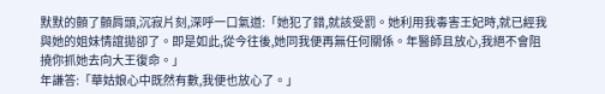默默的顫了顫肩頭,沉寂片刻,深呼一口氣道:「她犯了錯,就該受罰。她利用我毒害王妃時,就已經我與她的姐妹情誼拋卻了。即是如此,從今往後,她同我便再無任何關係。年醫師且放心,我絕不會阻撓你抓她去向大王復命。」
年謙答:「華姑娘心中既然有數,我便也放心了。」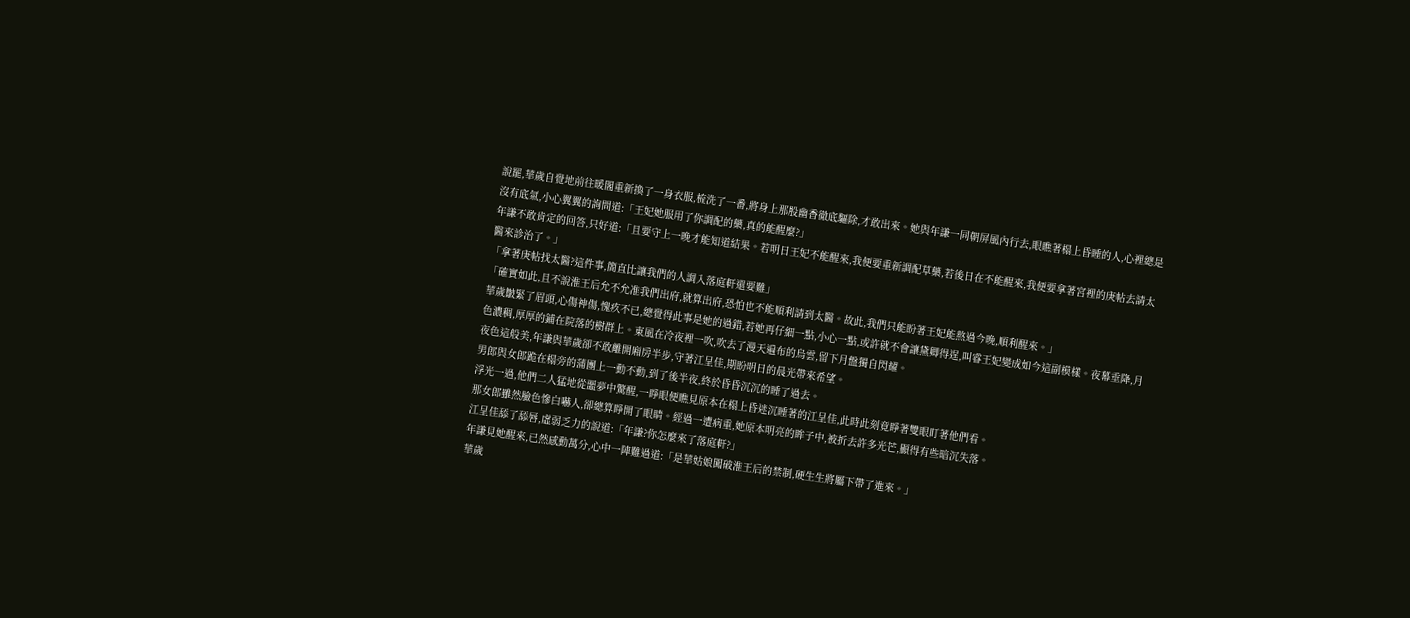說罷,華歲自覺地前往暖閣重新換了一身衣服,梳洗了一番,將身上那股幽香徹底驅除,才敢出來。她與年謙一同朝屏風內行去,眼瞧著榻上昏睡的人,心裡總是沒有底氣,小心翼翼的詢問道:「王妃她服用了你調配的藥,真的能醒麼?」
年謙不敢肯定的回答,只好道:「且要守上一晚才能知道結果。若明日王妃不能醒來,我便要重新調配草藥,若後日在不能醒來,我便要拿著宮裡的庚帖去請太醫來診治了。」
「拿著庚帖找太醫?這件事,簡直比讓我們的人調入落庭軒還要難」
「確實如此,且不說淮王后允不允准我們出府,就算出府,恐怕也不能順利請到太醫。故此,我們只能盼著王妃能熬過今晚,順利醒來。」
華歲皺緊了眉頭,心傷神傷,愧疚不已,總覺得此事是她的過錯,若她再仔細一點,小心一點,或許就不會讓黛卿得逞,叫睿王妃變成如今這副模樣。夜幕垂降,月色濃稠,厚厚的鋪在院落的樹群上。東風在冷夜裡一吹,吹去了漫天遍布的烏雲,留下月盤獨自閃耀。
夜色這般美,年謙與華歲卻不敢離開廂房半步,守著江呈佳,期盼明日的晨光帶來希望。
男郎與女郎跪在榻旁的蒲團上一動不動,到了後半夜,終於昏昏沉沉的睡了過去。
浮光一過,他們二人猛地從噩夢中驚醒,一睜眼便瞧見原本在榻上昏迷沉睡著的江呈佳,此時此刻竟睜著雙眼盯著他們看。
那女郎雖然臉色慘白嚇人,卻總算睜開了眼睛。經過一遭病重,她原本明亮的眸子中,被折去許多光芒,顯得有些暗沉失落。
江呈佳舔了舔唇,虛弱乏力的說道:「年謙?你怎麼來了落庭軒?」
年謙見她醒來,已然感動萬分,心中一陣難過道:「是華姑娘闖破淮王后的禁制,硬生生將屬下帶了進來。」
華歲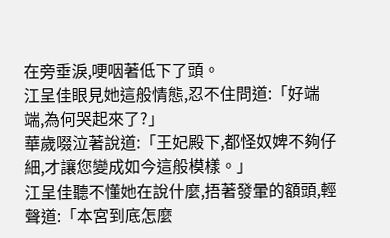在旁垂淚,哽咽著低下了頭。
江呈佳眼見她這般情態,忍不住問道:「好端端,為何哭起來了?」
華歲啜泣著說道:「王妃殿下,都怪奴婢不夠仔細,才讓您變成如今這般模樣。」
江呈佳聽不懂她在說什麼,捂著發暈的額頭,輕聲道:「本宮到底怎麼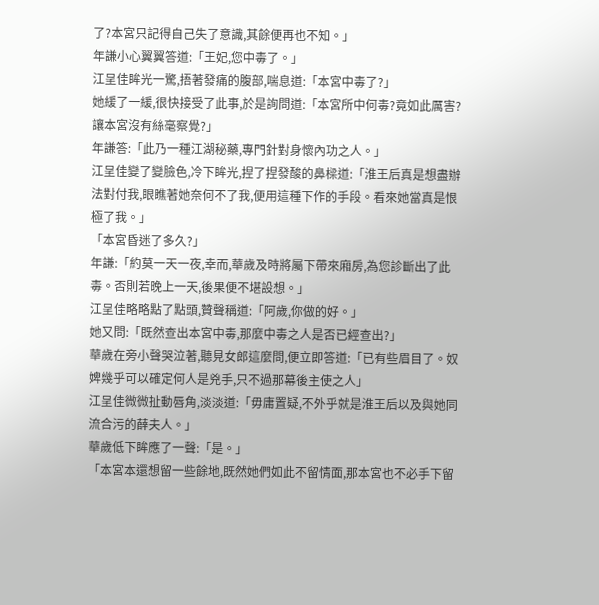了?本宮只記得自己失了意識,其餘便再也不知。」
年謙小心翼翼答道:「王妃,您中毒了。」
江呈佳眸光一驚,捂著發痛的腹部,喘息道:「本宮中毒了?」
她緩了一緩,很快接受了此事,於是詢問道:「本宮所中何毒?竟如此厲害?讓本宮沒有絲毫察覺?」
年謙答:「此乃一種江湖秘藥,專門針對身懷內功之人。」
江呈佳變了變臉色,冷下眸光,捏了捏發酸的鼻樑道:「淮王后真是想盡辦法對付我,眼瞧著她奈何不了我,便用這種下作的手段。看來她當真是恨極了我。」
「本宮昏迷了多久?」
年謙:「約莫一天一夜,幸而,華歲及時將屬下帶來廂房,為您診斷出了此毒。否則若晚上一天,後果便不堪設想。」
江呈佳略略點了點頭,贊聲稱道:「阿歲,你做的好。」
她又問:「既然查出本宮中毒,那麼中毒之人是否已經查出?」
華歲在旁小聲哭泣著,聽見女郎這麼問,便立即答道:「已有些眉目了。奴婢幾乎可以確定何人是兇手,只不過那幕後主使之人」
江呈佳微微扯動唇角,淡淡道:「毋庸置疑,不外乎就是淮王后以及與她同流合污的薛夫人。」
華歲低下眸應了一聲:「是。」
「本宮本還想留一些餘地,既然她們如此不留情面,那本宮也不必手下留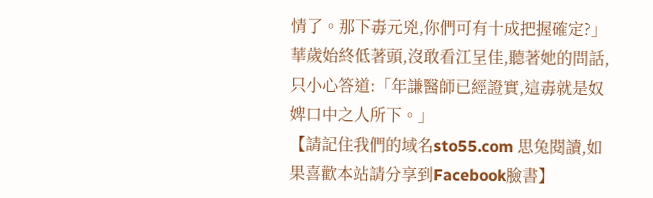情了。那下毒元兇,你們可有十成把握確定?」
華歲始終低著頭,沒敢看江呈佳,聽著她的問話,只小心答道:「年謙醫師已經證實,這毒就是奴婢口中之人所下。」
【請記住我們的域名sto55.com 思兔閱讀,如果喜歡本站請分享到Facebook臉書】